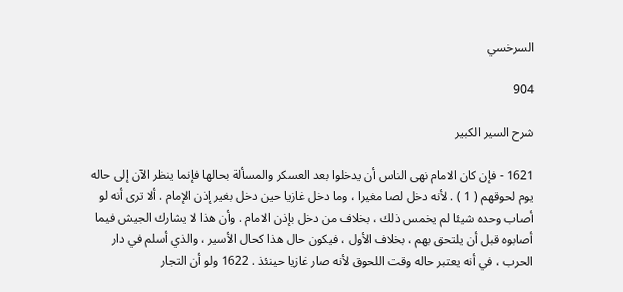السرخسي

904

شرح السير الكبير

1621 - فإن كان الامام نهى الناس أن يدخلوا بعد العسكر والمسألة بحالها فإنما ينظر الآن إلى حاله يوم لحوقهم ( 1 ) . لأنه دخل لصا مغيرا ، وما دخل غازيا حين دخل بغير إذن الإمام . ألا ترى أنه لو أصاب وحده شيئا لم يخمس ذلك ، بخلاف من دخل بإذن الامام . وأن هذا لا يشارك الجيش فيما أصابوه قبل أن يلتحق بهم ، بخلاف الأول ، فيكون حال هذا كحال الأسير ، والذي أسلم في دار الحرب ، في أنه يعتبر حاله وقت اللحوق لأنه صار غازيا حينئذ . 1622 ولو أن التجار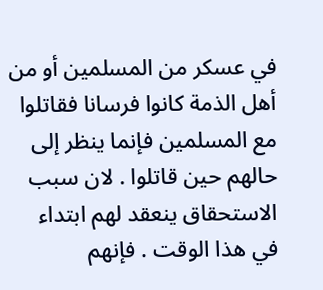في عسكر من المسلمين أو من أهل الذمة كانوا فرسانا فقاتلوا مع المسلمين فإنما ينظر إلى حالهم حين قاتلوا . لان سبب الاستحقاق ينعقد لهم ابتداء في هذا الوقت . فإنهم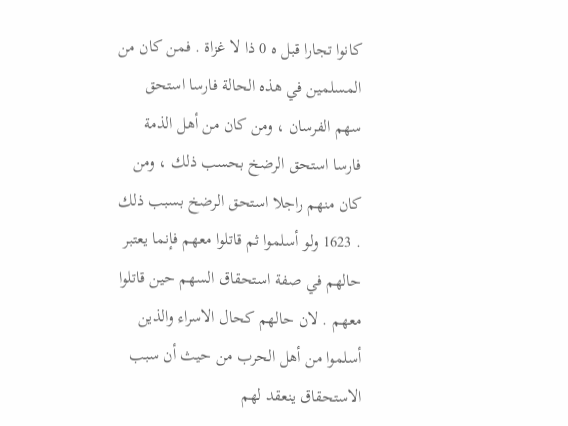كانوا تجارا قبل ه 0 ذا لا غزاة . فمن كان من المسلمين في هذه الحالة فارسا استحق سهم الفرسان ، ومن كان من أهل الذمة فارسا استحق الرضخ بحسب ذلك ، ومن كان منهم راجلا استحق الرضخ بسبب ذلك . 1623 ولو أسلموا ثم قاتلوا معهم فإنما يعتبر حالهم في صفة استحقاق السهم حين قاتلوا معهم . لان حالهم كحال الاسراء والذين أسلموا من أهل الحرب من حيث أن سبب الاستحقاق ينعقد لهم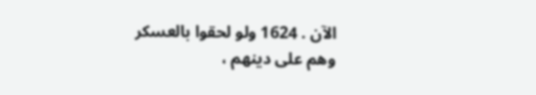الآن . 1624 ولو لحقوا بالعسكر وهم على دينهم ،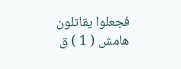فجعلوا يقاتلون هامش ( 1 ) ق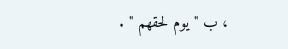، ب " يوم لحقهم " .